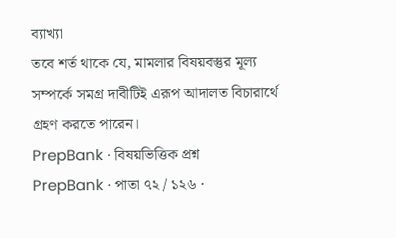ব্যাখ্যা
তবে শর্ত থাকে যে, মামলার বিষয়বস্তুর মূল্য সম্পর্কে সমগ্র দাবীটিই এরূপ আদালত বিচারার্থে গ্রহণ করতে পারেন।
PrepBank · বিষয়ভিত্তিক প্রশ্ন
PrepBank · পাতা ৭২ / ১২৬ ·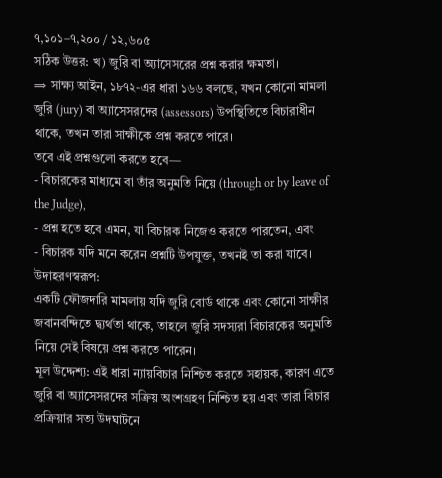৭,১০১–৭,২০০ / ১২,৬০৫
সঠিক উত্তর: খ) জুরি বা অ্যাসেসরের প্রশ্ন করার ক্ষমতা।
⇒ সাক্ষ্য আইন, ১৮৭২-এর ধারা ১৬৬ বলছে, যখন কোনো মামলা জুরি (jury) বা অ্যাসেসরদের (assessors) উপস্থিতিতে বিচারাধীন থাকে, তখন তারা সাক্ষীকে প্রশ্ন করতে পারে।
তবে এই প্রশ্নগুলো করতে হবে—
- বিচারকের মাধ্যমে বা তাঁর অনুমতি নিয়ে (through or by leave of the Judge),
- প্রশ্ন হতে হবে এমন, যা বিচারক নিজেও করতে পারতেন, এবং
- বিচারক যদি মনে করেন প্রশ্নটি উপযুক্ত, তখনই তা করা যাবে।
উদাহরণস্বরূপ:
একটি ফৌজদারি মামলায় যদি জুরি বোর্ড থাকে এবং কোনো সাক্ষীর জবানবন্দিতে দ্ব্যর্থতা থাকে, তাহলে জুরি সদস্যরা বিচারকের অনুমতি নিয়ে সেই বিষয়ে প্রশ্ন করতে পারেন।
মূল উদ্দেশ্য: এই ধারা ন্যায়বিচার নিশ্চিত করতে সহায়ক, কারণ এতে জুরি বা অ্যাসেসরদের সক্রিয় অংশগ্রহণ নিশ্চিত হয় এবং তারা বিচার প্রক্রিয়ার সত্য উদঘাটনে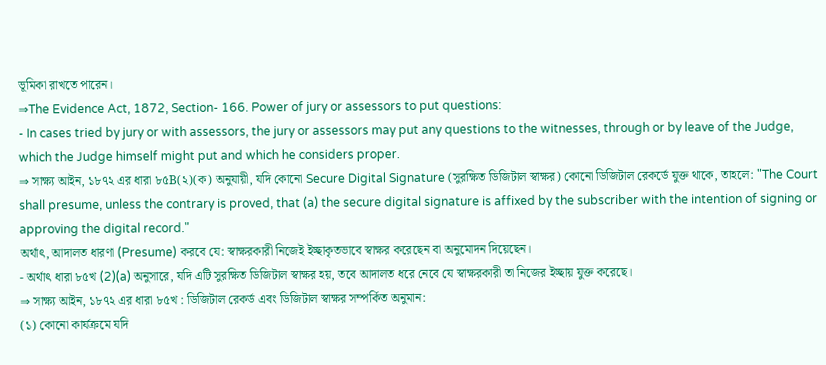ভূমিকা রাখতে পারেন।
⇒The Evidence Act, 1872, Section- 166. Power of jury or assessors to put questions:
- In cases tried by jury or with assessors, the jury or assessors may put any questions to the witnesses, through or by leave of the Judge, which the Judge himself might put and which he considers proper.
⇒ সাক্ষ্য আইন, ১৮৭২ এর ধারা ৮৫B(২)(ক) অনুযায়ী, যদি কোনো Secure Digital Signature (সুরক্ষিত ডিজিটাল স্বাক্ষর) কোনো ডিজিটাল রেকর্ডে যুক্ত থাকে, তাহলে: "The Court shall presume, unless the contrary is proved, that (a) the secure digital signature is affixed by the subscriber with the intention of signing or approving the digital record."
অর্থাৎ, আদালত ধারণা (Presume) করবে যে: স্বাক্ষরকারী নিজেই ইচ্ছাকৃতভাবে স্বাক্ষর করেছেন বা অনুমোদন দিয়েছেন।
- অর্থাৎ ধারা ৮৫খ (2)(a) অনুসারে, যদি এটি সুরক্ষিত ডিজিটাল স্বাক্ষর হয়, তবে আদালত ধরে নেবে যে স্বাক্ষরকারী তা নিজের ইচ্ছায় যুক্ত করেছে।
⇒ সাক্ষ্য আইন, ১৮৭২ এর ধারা ৮৫খ : ডিজিটাল রেকর্ড এবং ডিজিটাল স্বাক্ষর সম্পর্কিত অনুমান:
(১) কোনো কার্যক্রমে যদি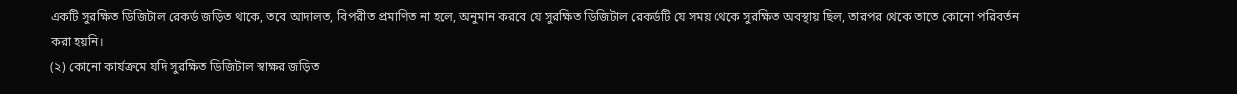একটি সুরক্ষিত ডিজিটাল রেকর্ড জড়িত থাকে, তবে আদালত, বিপরীত প্রমাণিত না হলে, অনুমান করবে যে সুরক্ষিত ডিজিটাল রেকর্ডটি যে সময় থেকে সুরক্ষিত অবস্থায় ছিল, তারপর থেকে তাতে কোনো পরিবর্তন করা হয়নি।
(২) কোনো কার্যক্রমে যদি সুরক্ষিত ডিজিটাল স্বাক্ষর জড়িত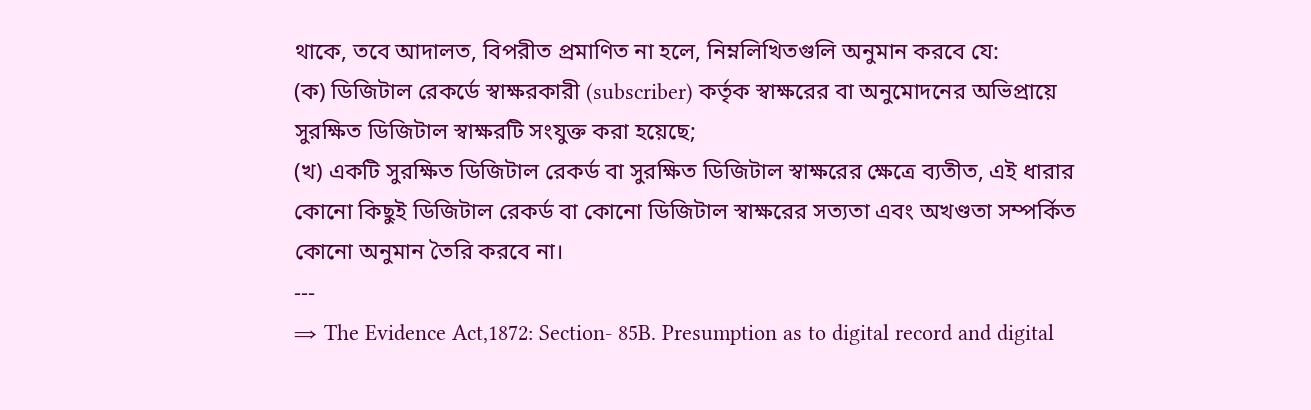থাকে, তবে আদালত, বিপরীত প্রমাণিত না হলে, নিম্নলিখিতগুলি অনুমান করবে যে:
(ক) ডিজিটাল রেকর্ডে স্বাক্ষরকারী (subscriber) কর্তৃক স্বাক্ষরের বা অনুমোদনের অভিপ্রায়ে সুরক্ষিত ডিজিটাল স্বাক্ষরটি সংযুক্ত করা হয়েছে;
(খ) একটি সুরক্ষিত ডিজিটাল রেকর্ড বা সুরক্ষিত ডিজিটাল স্বাক্ষরের ক্ষেত্রে ব্যতীত, এই ধারার কোনো কিছুই ডিজিটাল রেকর্ড বা কোনো ডিজিটাল স্বাক্ষরের সত্যতা এবং অখণ্ডতা সম্পর্কিত কোনো অনুমান তৈরি করবে না।
---
⇒ The Evidence Act,1872: Section- 85B. Presumption as to digital record and digital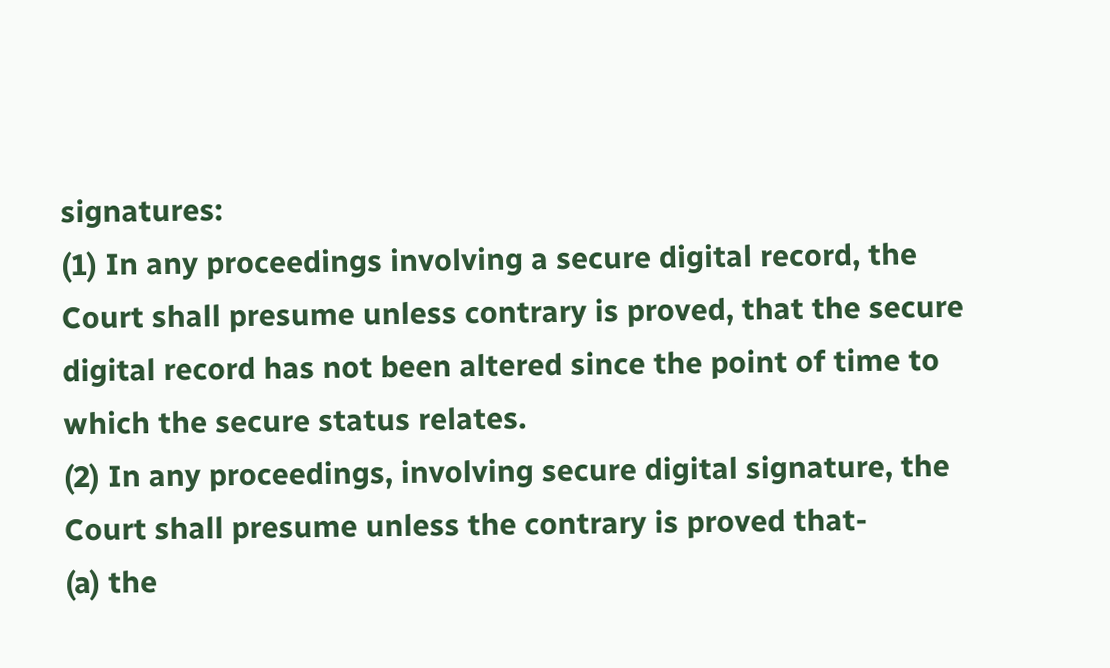signatures:
(1) In any proceedings involving a secure digital record, the Court shall presume unless contrary is proved, that the secure digital record has not been altered since the point of time to which the secure status relates.
(2) In any proceedings, involving secure digital signature, the Court shall presume unless the contrary is proved that-
(a) the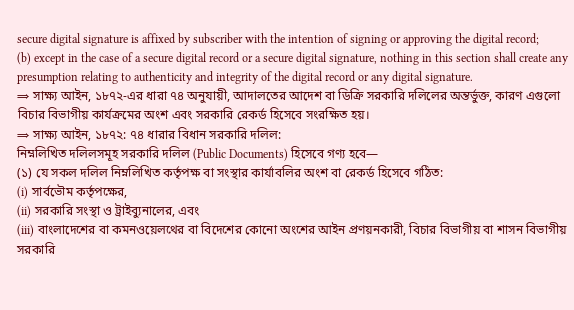secure digital signature is affixed by subscriber with the intention of signing or approving the digital record;
(b) except in the case of a secure digital record or a secure digital signature, nothing in this section shall create any presumption relating to authenticity and integrity of the digital record or any digital signature.
⇒ সাক্ষ্য আইন, ১৮৭২-এর ধারা ৭৪ অনুযায়ী, আদালতের আদেশ বা ডিক্রি সরকারি দলিলের অন্তর্ভুক্ত, কারণ এগুলো বিচার বিভাগীয় কার্যক্রমের অংশ এবং সরকারি রেকর্ড হিসেবে সংরক্ষিত হয়।
⇒ সাক্ষ্য আইন, ১৮৭২: ৭৪ ধারার বিধান সরকারি দলিল:
নিম্নলিখিত দলিলসমূহ সরকারি দলিল (Public Documents) হিসেবে গণ্য হবে—
(১) যে সকল দলিল নিম্নলিখিত কর্তৃপক্ষ বা সংস্থার কার্যাবলির অংশ বা রেকর্ড হিসেবে গঠিত:
(i) সার্বভৌম কর্তৃপক্ষের,
(ii) সরকারি সংস্থা ও ট্রাইব্যুনালের, এবং
(iii) বাংলাদেশের বা কমনওয়েলথের বা বিদেশের কোনো অংশের আইন প্রণয়নকারী, বিচার বিভাগীয় বা শাসন বিভাগীয় সরকারি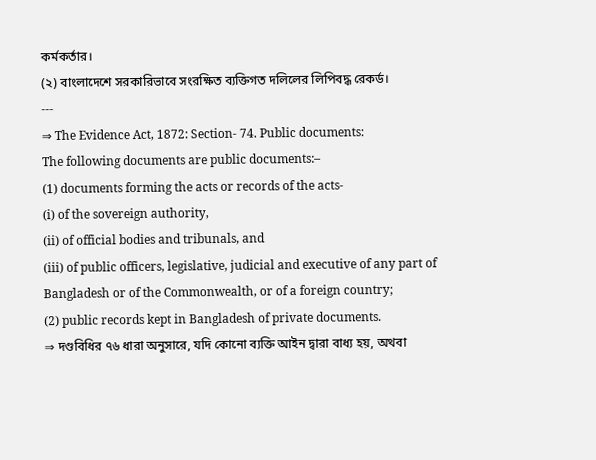কর্মকর্তার।
(২) বাংলাদেশে সরকারিভাবে সংরক্ষিত ব্যক্তিগত দলিলের লিপিবদ্ধ রেকর্ড।
---
⇒ The Evidence Act, 1872: Section- 74. Public documents:
The following documents are public documents:–
(1) documents forming the acts or records of the acts-
(i) of the sovereign authority,
(ii) of official bodies and tribunals, and
(iii) of public officers, legislative, judicial and executive of any part of Bangladesh or of the Commonwealth, or of a foreign country;
(2) public records kept in Bangladesh of private documents.
⇒ দণ্ডবিধির ৭৬ ধারা অনুসারে, যদি কোনো ব্যক্তি আইন দ্বারা বাধ্য হয়, অথবা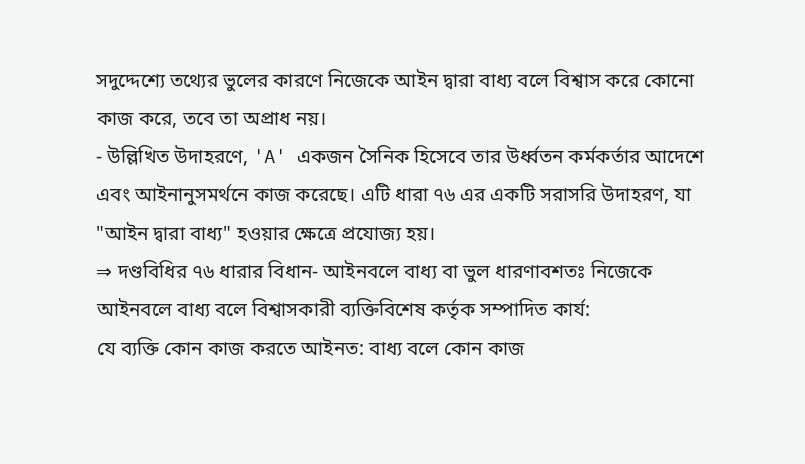সদুদ্দেশ্যে তথ্যের ভুলের কারণে নিজেকে আইন দ্বারা বাধ্য বলে বিশ্বাস করে কোনো কাজ করে, তবে তা অপ্রাধ নয়।
- উল্লিখিত উদাহরণে, 'A' একজন সৈনিক হিসেবে তার উর্ধ্বতন কর্মকর্তার আদেশে এবং আইনানুসমর্থনে কাজ করেছে। এটি ধারা ৭৬ এর একটি সরাসরি উদাহরণ, যা "আইন দ্বারা বাধ্য" হওয়ার ক্ষেত্রে প্রযোজ্য হয়।
⇒ দণ্ডবিধির ৭৬ ধারার বিধান- আইনবলে বাধ্য বা ভুল ধারণাবশতঃ নিজেকে আইনবলে বাধ্য বলে বিশ্বাসকারী ব্যক্তিবিশেষ কর্তৃক সম্পাদিত কার্য:
যে ব্যক্তি কোন কাজ করতে আইনত: বাধ্য বলে কোন কাজ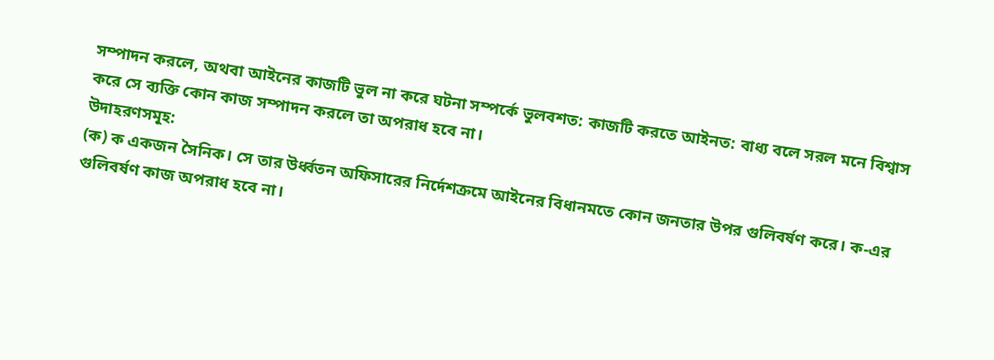সম্পাদন করলে, অথবা আইনের কাজটি ভুল না করে ঘটনা সম্পর্কে ভুলবশত: কাজটি করতে আইনত: বাধ্য বলে সরল মনে বিশ্বাস করে সে ব্যক্তি কোন কাজ সম্পাদন করলে তা অপরাধ হবে না।
উদাহরণসমূহ:
(ক) ক একজন সৈনিক। সে তার উর্ধ্বতন অফিসারের নির্দেশক্রমে আইনের বিধানমতে কোন জনতার উপর গুলিবর্ষণ করে। ক-এর গুলিবর্ষণ কাজ অপরাধ হবে না।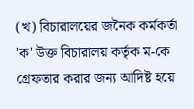(খ) বিচারালয়ের জনৈক কর্মকর্তা 'ক' উক্ত বিচারালয় কর্তৃক ম-কে গ্রেফতার করার জন্য আদিষ্ট হয়ে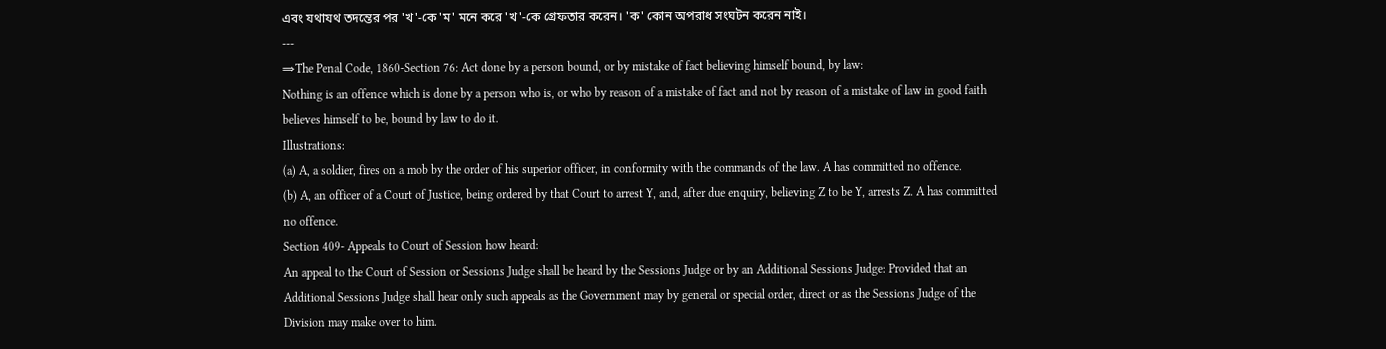এবং যথাযথ তদন্তের পর 'খ'-কে 'ম' মনে করে 'খ'-কে গ্রেফতার করেন। 'ক' কোন অপরাধ সংঘটন করেন নাই।
---
⇒The Penal Code, 1860-Section 76: Act done by a person bound, or by mistake of fact believing himself bound, by law:
Nothing is an offence which is done by a person who is, or who by reason of a mistake of fact and not by reason of a mistake of law in good faith believes himself to be, bound by law to do it.
Illustrations:
(a) A, a soldier, fires on a mob by the order of his superior officer, in conformity with the commands of the law. A has committed no offence.
(b) A, an officer of a Court of Justice, being ordered by that Court to arrest Y, and, after due enquiry, believing Z to be Y, arrests Z. A has committed no offence.
Section 409- Appeals to Court of Session how heard:
An appeal to the Court of Session or Sessions Judge shall be heard by the Sessions Judge or by an Additional Sessions Judge: Provided that an Additional Sessions Judge shall hear only such appeals as the Government may by general or special order, direct or as the Sessions Judge of the Division may make over to him.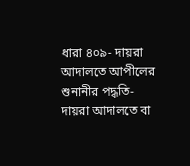ধারা ৪০৯- দায়রা আদালতে আপীলের শুনানীর পদ্ধতি-
দায়রা আদালতে বা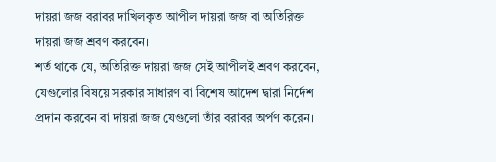দায়রা জজ বরাবর দাখিলকৃত আপীল দায়রা জজ বা অতিরিক্ত দায়রা জজ শ্রবণ করবেন।
শর্ত থাকে যে, অতিরিক্ত দায়রা জজ সেই আপীলই শ্রবণ করবেন, যেগুলোর বিষয়ে সরকার সাধারণ বা বিশেষ আদেশ দ্বারা নির্দেশ প্রদান করবেন বা দায়রা জজ যেগুলো তাঁর বরাবর অর্পণ করেন।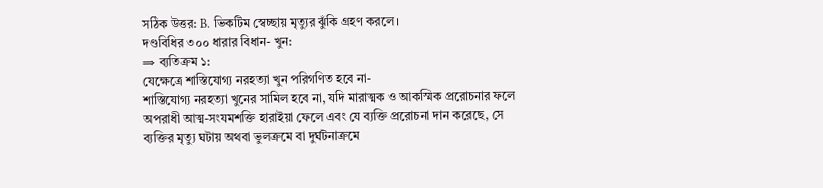সঠিক উত্তর: B. ভিকটিম স্বেচ্ছায় মৃত্যুর ঝুঁকি গ্রহণ করলে।
দণ্ডবিধির ৩০০ ধারার বিধান- খুন:
⇒ ব্যতিক্রম ১:
যেক্ষেত্রে শাস্তিযোগ্য নরহত্যা খুন পরিগণিত হবে না-
শাস্তিযোগ্য নরহত্যা খুনের সামিল হবে না, যদি মারাত্মক ও আকস্মিক প্ররোচনার ফলে অপরাধী আত্ম-সংযমশক্তি হারাইয়া ফেলে এবং যে ব্যক্তি প্ররোচনা দান করেছে, সে ব্যক্তির মৃত্যু ঘটায় অথবা ভুলক্রমে বা দুর্ঘটনাক্রমে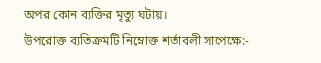অপর কোন ব্যক্তির মৃত্যু ঘটায়।
উপরোক্ত ব্যতিক্রমটি নিম্নোক্ত শর্তাবলী সাপেক্ষে:-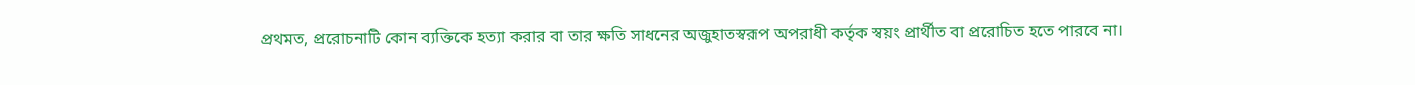প্রথমত, প্ররোচনাটি কোন ব্যক্তিকে হত্যা করার বা তার ক্ষতি সাধনের অজুহাতস্বরূপ অপরাধী কর্তৃক স্বয়ং প্রার্থীত বা প্ররোচিত হতে পারবে না।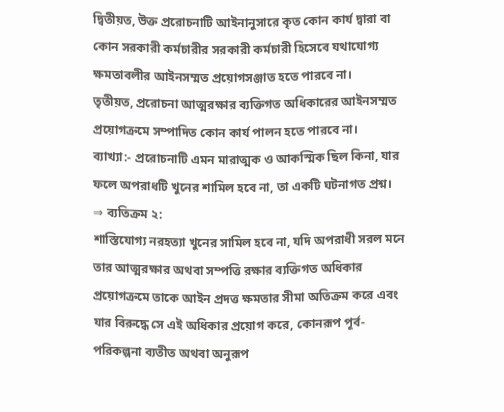দ্বিতীয়ত, উক্ত প্ররোচনাটি আইনানুসারে কৃত কোন কার্য দ্বারা বা কোন সরকারী কর্মচারীর সরকারী কর্মচারী হিসেবে যথাযোগ্য ক্ষমতাবলীর আইনসম্মত প্রয়োগসঞ্জাত হতে পারবে না।
তৃতীয়ত, প্ররোচনা আত্মরক্ষার ব্যক্তিগত অধিকারের আইনসম্মত প্রয়োগক্রমে সম্পাদিত কোন কার্য পালন হতে পারবে না।
ব্যাখ্যা:- প্ররোচনাটি এমন মারাত্মক ও আকস্মিক ছিল কিনা, যার ফলে অপরাধটি খুনের শামিল হবে না, তা একটি ঘটনাগত প্রশ্ন।
⇒ ব্যতিক্রম ২:
শাস্তিযোগ্য নরহত্যা খুনের সামিল হবে না, যদি অপরাধী সরল মনে তার আত্মরক্ষার অথবা সম্পত্তি রক্ষার ব্যক্তিগত অধিকার প্রয়োগক্রমে তাকে আইন প্রদত্ত ক্ষমতার সীমা অতিক্রম করে এবং যার বিরুদ্ধে সে এই অধিকার প্রয়োগ করে, কোনরূপ পূর্ব-পরিকল্পনা ব্যতীত অথবা অনুরূপ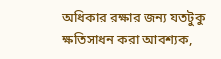অধিকার রক্ষার জন্য যতটুকু ক্ষতিসাধন করা আবশ্যক,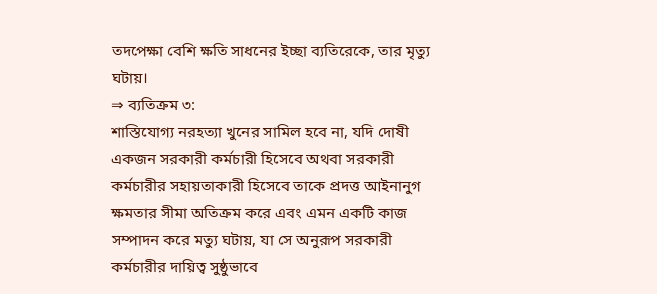তদপেক্ষা বেশি ক্ষতি সাধনের ইচ্ছা ব্যতিরেকে, তার মৃত্যু ঘটায়।
⇒ ব্যতিক্রম ৩:
শাস্তিযোগ্য নরহত্যা খুনের সামিল হবে না, যদি দোষী একজন সরকারী কর্মচারী হিসেবে অথবা সরকারী কর্মচারীর সহায়তাকারী হিসেবে তাকে প্রদত্ত আইনানুগ ক্ষমতার সীমা অতিক্রম করে এবং এমন একটি কাজ সম্পাদন করে মত্যু ঘটায়, যা সে অনুরূপ সরকারী কর্মচারীর দায়িত্ব সুষ্ঠুভাবে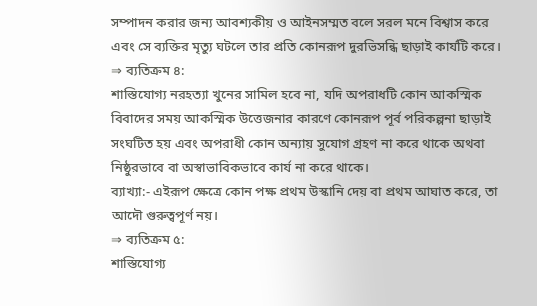সম্পাদন করার জন্য আবশ্যকীয় ও আইনসম্মত বলে সরল মনে বিশ্বাস করে এবং সে ব্যক্তির মৃত্যু ঘটলে তার প্রতি কোনরূপ দুরভিসন্ধি ছাড়াই কার্যটি করে।
⇒ ব্যতিক্রম ৪:
শাস্তিযোগ্য নরহত্যা খুনের সামিল হবে না, যদি অপরাধটি কোন আকস্মিক বিবাদের সময় আকস্মিক উত্তেজনার কারণে কোনরূপ পূর্ব পরিকল্পনা ছাড়াই সংঘটিত হয় এবং অপরাধী কোন অন্যায় সুযোগ গ্রহণ না করে থাকে অথবা নিষ্ঠুরভাবে বা অস্বাভাবিকভাবে কার্য না করে থাকে।
ব্যাখ্যা:- এইরূপ ক্ষেত্রে কোন পক্ষ প্রথম উস্কানি দেয় বা প্রথম আঘাত করে, তা আদৌ গুরুত্বপূর্ণ নয়।
⇒ ব্যতিক্রম ৫:
শাস্তিযোগ্য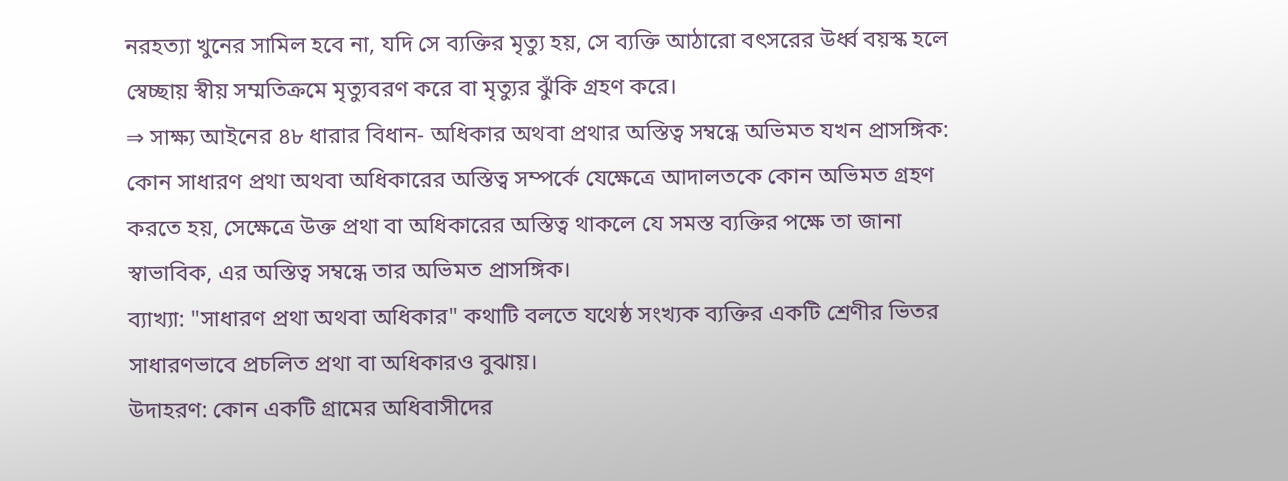নরহত্যা খুনের সামিল হবে না, যদি সে ব্যক্তির মৃত্যু হয়, সে ব্যক্তি আঠারো বৎসরের উর্ধ্ব বয়স্ক হলে স্বেচ্ছায় স্বীয় সম্মতিক্রমে মৃত্যুবরণ করে বা মৃত্যুর ঝুঁকি গ্রহণ করে।
⇒ সাক্ষ্য আইনের ৪৮ ধারার বিধান- অধিকার অথবা প্রথার অস্তিত্ব সম্বন্ধে অভিমত যখন প্রাসঙ্গিক:
কোন সাধারণ প্রথা অথবা অধিকারের অস্তিত্ব সম্পর্কে যেক্ষেত্রে আদালতকে কোন অভিমত গ্রহণ করতে হয়, সেক্ষেত্রে উক্ত প্রথা বা অধিকারের অস্তিত্ব থাকলে যে সমস্ত ব্যক্তির পক্ষে তা জানা স্বাভাবিক, এর অস্তিত্ব সম্বন্ধে তার অভিমত প্রাসঙ্গিক।
ব্যাখ্যা: "সাধারণ প্রথা অথবা অধিকার" কথাটি বলতে যথেষ্ঠ সংখ্যক ব্যক্তির একটি শ্রেণীর ভিতর সাধারণভাবে প্রচলিত প্রথা বা অধিকারও বুঝায়।
উদাহরণ: কোন একটি গ্রামের অধিবাসীদের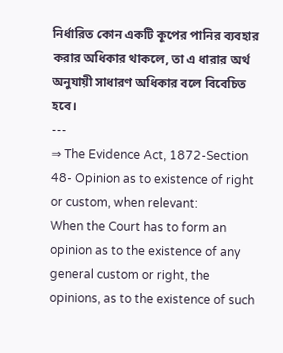নির্ধারিত কোন একটি কূপের পানির ব্যবহার করার অধিকার থাকলে, তা এ ধারার অর্থ অনুযায়ী সাধারণ অধিকার বলে বিবেচিত হবে।
---
⇒ The Evidence Act, 1872-Section 48- Opinion as to existence of right or custom, when relevant:
When the Court has to form an opinion as to the existence of any general custom or right, the opinions, as to the existence of such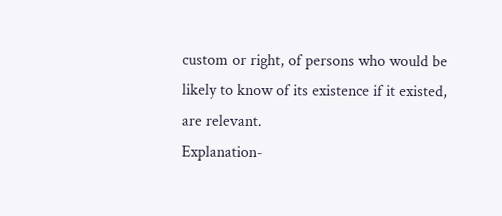custom or right, of persons who would be likely to know of its existence if it existed, are relevant.
Explanation-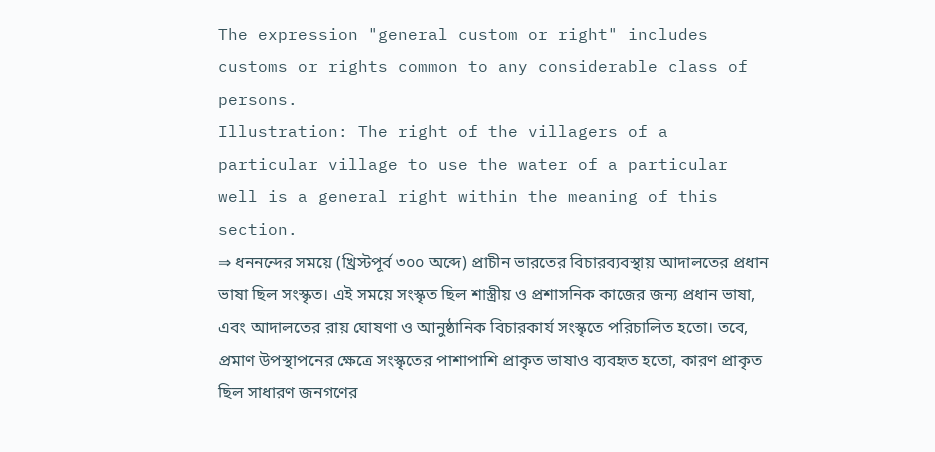The expression "general custom or right" includes customs or rights common to any considerable class of persons.
Illustration: The right of the villagers of a particular village to use the water of a particular well is a general right within the meaning of this section.
⇒ ধননন্দের সময়ে (খ্রিস্টপূর্ব ৩০০ অব্দে) প্রাচীন ভারতের বিচারব্যবস্থায় আদালতের প্রধান ভাষা ছিল সংস্কৃত। এই সময়ে সংস্কৃত ছিল শাস্ত্রীয় ও প্রশাসনিক কাজের জন্য প্রধান ভাষা, এবং আদালতের রায় ঘোষণা ও আনুষ্ঠানিক বিচারকার্য সংস্কৃতে পরিচালিত হতো। তবে, প্রমাণ উপস্থাপনের ক্ষেত্রে সংস্কৃতের পাশাপাশি প্রাকৃত ভাষাও ব্যবহৃত হতো, কারণ প্রাকৃত ছিল সাধারণ জনগণের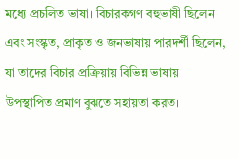মধ্যে প্রচলিত ভাষা। বিচারকগণ বহুভাষী ছিলেন এবং সংস্কৃত, প্রাকৃত ও জনভাষায় পারদর্শী ছিলেন, যা তাদের বিচার প্রক্রিয়ায় বিভিন্ন ভাষায় উপস্থাপিত প্রমাণ বুঝতে সহায়তা করত।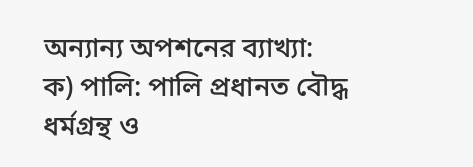অন্যান্য অপশনের ব্যাখ্যা:
ক) পালি: পালি প্রধানত বৌদ্ধ ধর্মগ্রন্থ ও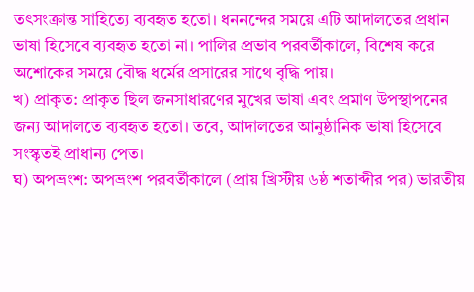তৎসংক্রান্ত সাহিত্যে ব্যবহৃত হতো। ধননন্দের সময়ে এটি আদালতের প্রধান ভাষা হিসেবে ব্যবহৃত হতো না। পালির প্রভাব পরবর্তীকালে, বিশেষ করে অশোকের সময়ে বৌদ্ধ ধর্মের প্রসারের সাথে বৃদ্ধি পায়।
খ) প্রাকৃত: প্রাকৃত ছিল জনসাধারণের মুখের ভাষা এবং প্রমাণ উপস্থাপনের জন্য আদালতে ব্যবহৃত হতো। তবে, আদালতের আনুষ্ঠানিক ভাষা হিসেবে সংস্কৃতই প্রাধান্য পেত।
ঘ) অপভ্রংশ: অপভ্রংশ পরবর্তীকালে (প্রায় খ্রিস্টীয় ৬ষ্ঠ শতাব্দীর পর) ভারতীয়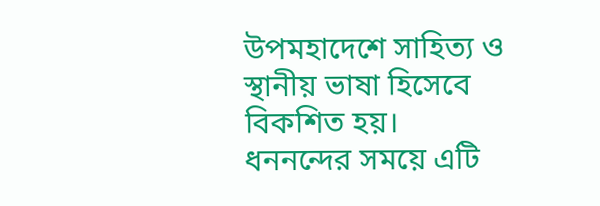উপমহাদেশে সাহিত্য ও স্থানীয় ভাষা হিসেবে বিকশিত হয়। ধননন্দের সময়ে এটি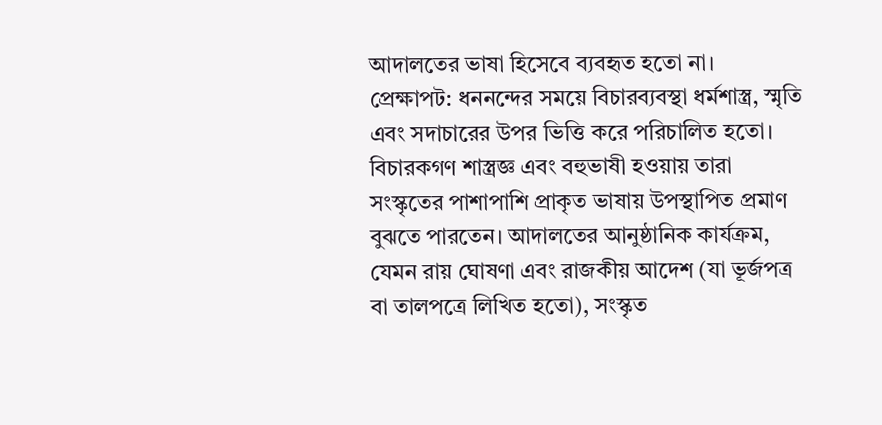আদালতের ভাষা হিসেবে ব্যবহৃত হতো না।
প্রেক্ষাপট: ধননন্দের সময়ে বিচারব্যবস্থা ধর্মশাস্ত্র, স্মৃতি এবং সদাচারের উপর ভিত্তি করে পরিচালিত হতো। বিচারকগণ শাস্ত্রজ্ঞ এবং বহুভাষী হওয়ায় তারা সংস্কৃতের পাশাপাশি প্রাকৃত ভাষায় উপস্থাপিত প্রমাণ বুঝতে পারতেন। আদালতের আনুষ্ঠানিক কার্যক্রম, যেমন রায় ঘোষণা এবং রাজকীয় আদেশ (যা ভূর্জপত্র বা তালপত্রে লিখিত হতো), সংস্কৃত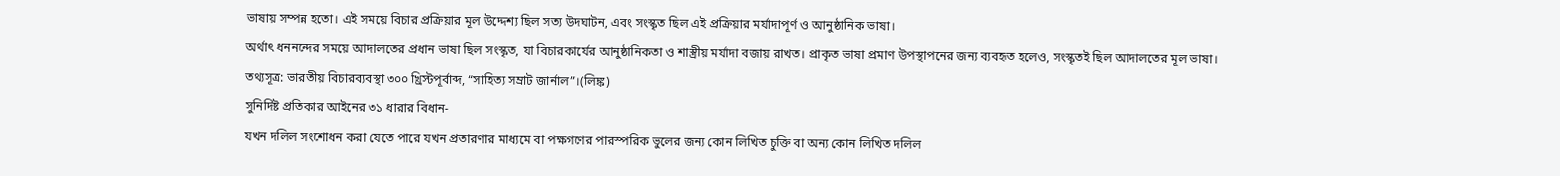ভাষায় সম্পন্ন হতো। এই সময়ে বিচার প্রক্রিয়ার মূল উদ্দেশ্য ছিল সত্য উদঘাটন, এবং সংস্কৃত ছিল এই প্রক্রিয়ার মর্যাদাপূর্ণ ও আনুষ্ঠানিক ভাষা।
অর্থাৎ ধননন্দের সময়ে আদালতের প্রধান ভাষা ছিল সংস্কৃত, যা বিচারকার্যের আনুষ্ঠানিকতা ও শাস্ত্রীয় মর্যাদা বজায় রাখত। প্রাকৃত ভাষা প্রমাণ উপস্থাপনের জন্য ব্যবহৃত হলেও, সংস্কৃতই ছিল আদালতের মূল ভাষা।
তথ্যসূত্র: ভারতীয় বিচারব্যবস্থা ৩০০ খ্রিস্টপূর্বাব্দ, “সাহিত্য সম্রাট জার্নাল”।(লিঙ্ক)
সুনির্দিষ্ট প্রতিকার আইনের ৩১ ধারার বিধান-
যখন দলিল সংশোধন করা যেতে পারে যখন প্রতারণার মাধ্যমে বা পক্ষগণের পারস্পরিক ভুলের জন্য কোন লিখিত চুক্তি বা অন্য কোন লিখিত দলিল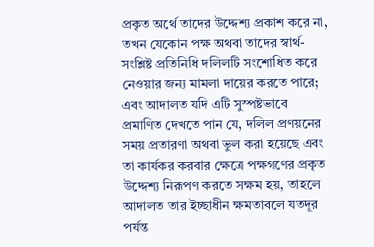প্রকৃত অর্থে তাদের উদ্দেশ্য প্রকাশ করে না, তখন যেকোন পক্ষ অথবা তাদের স্বার্থ- সংশ্লিষ্ট প্রতিনিধি দলিলটি সংশোধিত করে নেওয়ার জন্য মামলা দায়ের করতে পারে; এবং আদালত যদি এটি সুস্পষ্টভাবে প্রমাণিত দেখতে পান যে, দলিল প্রণয়নের সময় প্রতারণা অথবা ভুল করা হয়েছে এবং তা কার্যকর করবার ক্ষেত্রে পক্ষগণের প্রকৃত উদ্দেশ্য নিরূপণ করতে সক্ষম হয়, তাহলে আদালত তার ইচ্ছাধীন ক্ষমতাবলে যতদূর পর্যন্ত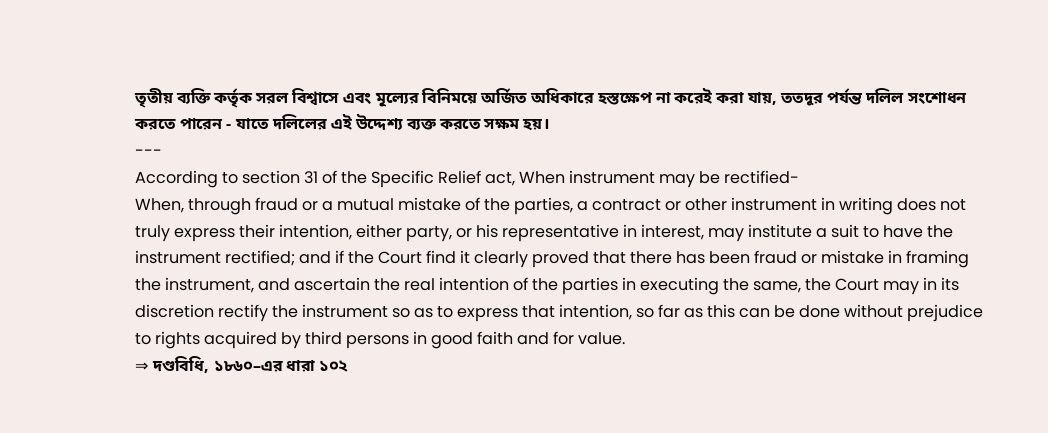তৃতীয় ব্যক্তি কর্তৃক সরল বিশ্বাসে এবং মূল্যের বিনিময়ে অর্জিত অধিকারে হস্তক্ষেপ না করেই করা যায়, ততদূর পর্যন্ত দলিল সংশোধন করতে পারেন - যাতে দলিলের এই উদ্দেশ্য ব্যক্ত করতে সক্ষম হয়।
---
According to section 31 of the Specific Relief act, When instrument may be rectified-
When, through fraud or a mutual mistake of the parties, a contract or other instrument in writing does not truly express their intention, either party, or his representative in interest, may institute a suit to have the instrument rectified; and if the Court find it clearly proved that there has been fraud or mistake in framing the instrument, and ascertain the real intention of the parties in executing the same, the Court may in its discretion rectify the instrument so as to express that intention, so far as this can be done without prejudice to rights acquired by third persons in good faith and for value.
⇒ দণ্ডবিধি, ১৮৬০–এর ধারা ১০২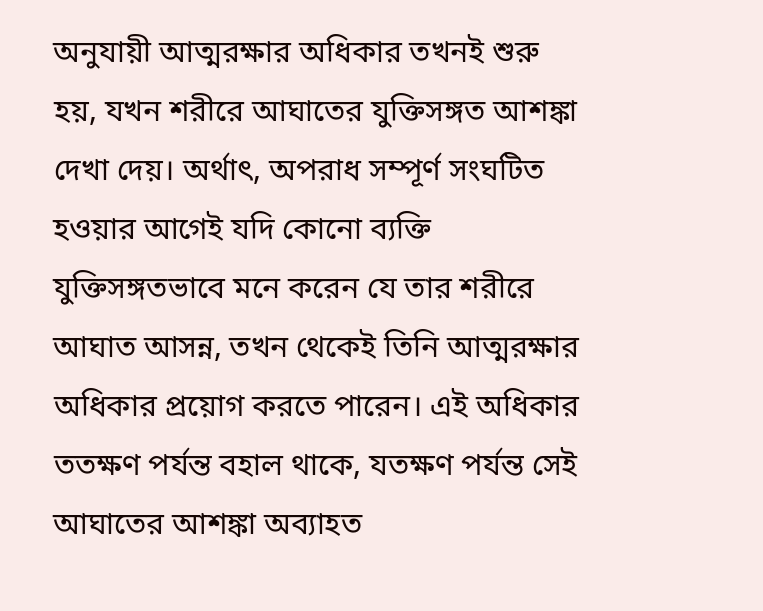অনুযায়ী আত্মরক্ষার অধিকার তখনই শুরু হয়, যখন শরীরে আঘাতের যুক্তিসঙ্গত আশঙ্কা দেখা দেয়। অর্থাৎ, অপরাধ সম্পূর্ণ সংঘটিত হওয়ার আগেই যদি কোনো ব্যক্তি যুক্তিসঙ্গতভাবে মনে করেন যে তার শরীরে আঘাত আসন্ন, তখন থেকেই তিনি আত্মরক্ষার অধিকার প্রয়োগ করতে পারেন। এই অধিকার ততক্ষণ পর্যন্ত বহাল থাকে, যতক্ষণ পর্যন্ত সেই আঘাতের আশঙ্কা অব্যাহত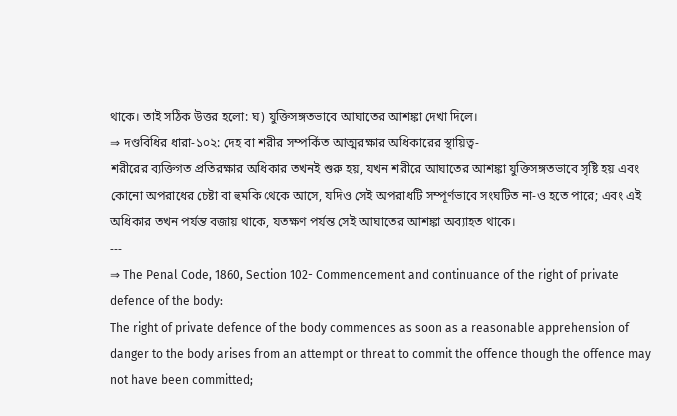থাকে। তাই সঠিক উত্তর হলো: ঘ) যুক্তিসঙ্গতভাবে আঘাতের আশঙ্কা দেখা দিলে।
⇒ দণ্ডবিধির ধারা-১০২: দেহ বা শরীর সম্পর্কিত আত্মরক্ষার অধিকারের স্থায়িত্ব-
শরীরের ব্যক্তিগত প্রতিরক্ষার অধিকার তখনই শুরু হয়, যখন শরীরে আঘাতের আশঙ্কা যুক্তিসঙ্গতভাবে সৃষ্টি হয় এবং কোনো অপরাধের চেষ্টা বা হুমকি থেকে আসে, যদিও সেই অপরাধটি সম্পূর্ণভাবে সংঘটিত না-ও হতে পারে; এবং এই অধিকার তখন পর্যন্ত বজায় থাকে, যতক্ষণ পর্যন্ত সেই আঘাতের আশঙ্কা অব্যাহত থাকে।
---
⇒ The Penal Code, 1860, Section 102- Commencement and continuance of the right of private defence of the body:
The right of private defence of the body commences as soon as a reasonable apprehension of danger to the body arises from an attempt or threat to commit the offence though the offence may not have been committed;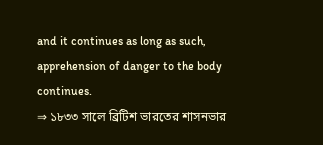and it continues as long as such, apprehension of danger to the body continues.
⇒ ১৮৩৩ সালে ব্রিটিশ ভারতের শাসনভার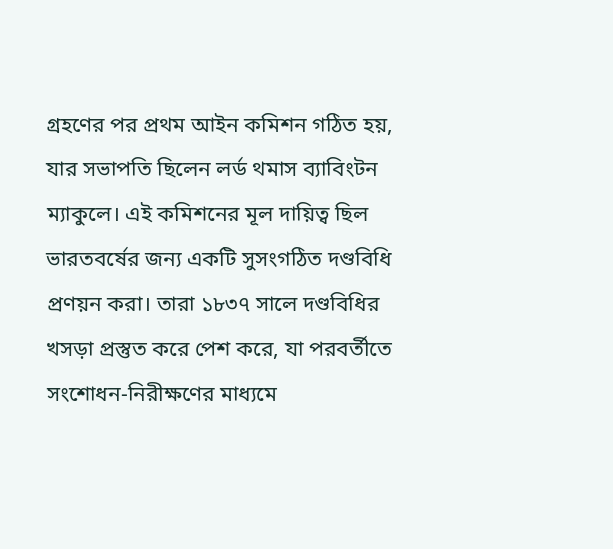গ্রহণের পর প্রথম আইন কমিশন গঠিত হয়, যার সভাপতি ছিলেন লর্ড থমাস ব্যাবিংটন ম্যাকুলে। এই কমিশনের মূল দায়িত্ব ছিল ভারতবর্ষের জন্য একটি সুসংগঠিত দণ্ডবিধি প্রণয়ন করা। তারা ১৮৩৭ সালে দণ্ডবিধির খসড়া প্রস্তুত করে পেশ করে, যা পরবর্তীতে সংশোধন-নিরীক্ষণের মাধ্যমে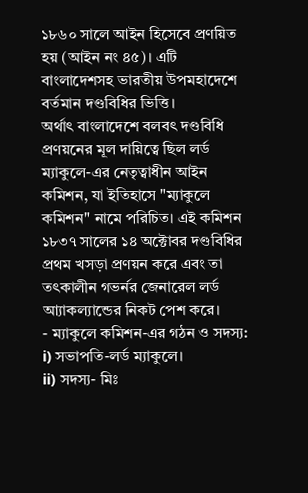১৮৬০ সালে আইন হিসেবে প্রণয়িত হয় (আইন নং ৪৫)। এটি বাংলাদেশসহ ভারতীয় উপমহাদেশে বর্তমান দণ্ডবিধির ভিত্তি।
অর্থাৎ বাংলাদেশে বলবৎ দণ্ডবিধি প্রণয়নের মূল দায়িত্বে ছিল লর্ড ম্যাকুলে-এর নেতৃত্বাধীন আইন কমিশন, যা ইতিহাসে "ম্যাকুলে কমিশন" নামে পরিচিত। এই কমিশন ১৮৩৭ সালের ১৪ অক্টোবর দণ্ডবিধির প্রথম খসড়া প্রণয়ন করে এবং তা তৎকালীন গভর্নর জেনারেল লর্ড আ্যাকল্যান্ডের নিকট পেশ করে।
- ম্যাকুলে কমিশন-এর গঠন ও সদস্য:
i) সভাপতি-লর্ড ম্যাকুলে।
ii) সদস্য- মিঃ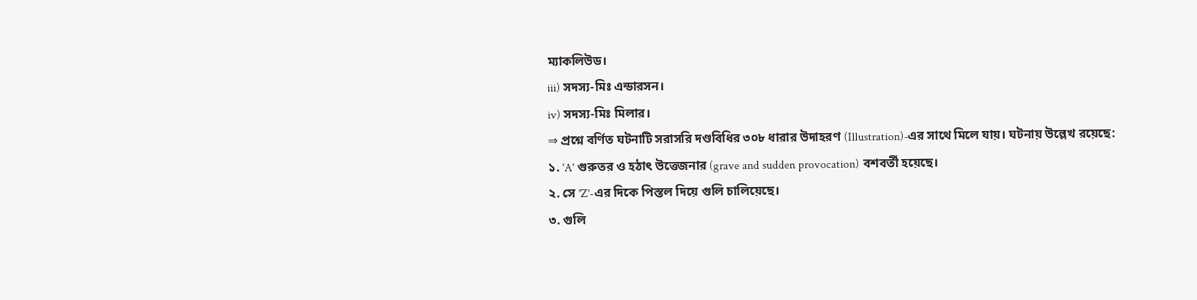ম্যাকলিউড।
iii) সদস্য-মিঃ এন্ডারসন।
iv) সদস্য-মিঃ মিলার।
⇒ প্রশ্নে বর্ণিত ঘটনাটি সরাসরি দণ্ডবিধির ৩০৮ ধারার উদাহরণ (Illustration)-এর সাথে মিলে যায়। ঘটনায় উল্লেখ রয়েছে:
১. 'A' গুরুতর ও হঠাৎ উত্তেজনার (grave and sudden provocation) বশবর্তী হয়েছে।
২. সে 'Z'-এর দিকে পিস্তল দিয়ে গুলি চালিয়েছে।
৩. গুলি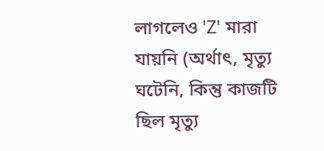লাগলেও 'Z' মারা যায়নি (অর্থাৎ, মৃত্যু ঘটেনি, কিন্তু কাজটি ছিল মৃত্যু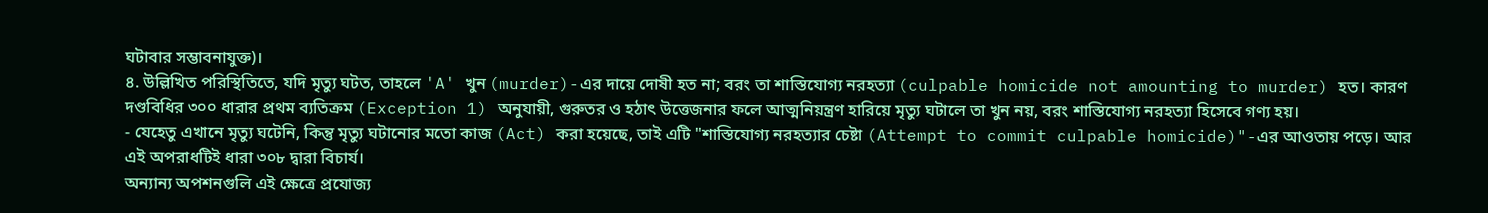ঘটাবার সম্ভাবনাযুক্ত)।
৪. উল্লিখিত পরিস্থিতিতে, যদি মৃত্যু ঘটত, তাহলে 'A' খুন (murder)-এর দায়ে দোষী হত না; বরং তা শাস্তিযোগ্য নরহত্যা (culpable homicide not amounting to murder) হত। কারণ দণ্ডবিধির ৩০০ ধারার প্রথম ব্যতিক্রম (Exception 1) অনুযায়ী, গুরুতর ও হঠাৎ উত্তেজনার ফলে আত্মনিয়ন্ত্রণ হারিয়ে মৃত্যু ঘটালে তা খুন নয়, বরং শাস্তিযোগ্য নরহত্যা হিসেবে গণ্য হয়।
- যেহেতু এখানে মৃত্যু ঘটেনি, কিন্তু মৃত্যু ঘটানোর মতো কাজ (Act) করা হয়েছে, তাই এটি "শাস্তিযোগ্য নরহত্যার চেষ্টা (Attempt to commit culpable homicide)"-এর আওতায় পড়ে। আর এই অপরাধটিই ধারা ৩০৮ দ্বারা বিচার্য।
অন্যান্য অপশনগুলি এই ক্ষেত্রে প্রযোজ্য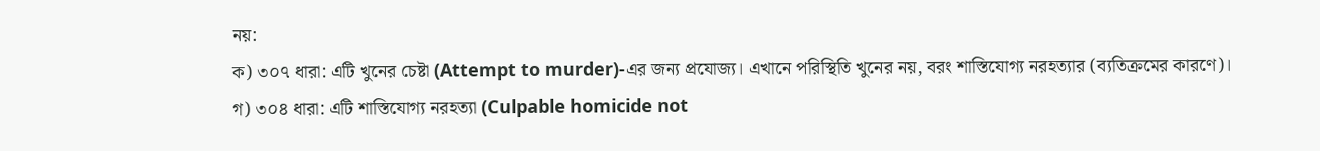নয়:
ক) ৩০৭ ধারা: এটি খুনের চেষ্টা (Attempt to murder)-এর জন্য প্রযোজ্য। এখানে পরিস্থিতি খুনের নয়, বরং শাস্তিযোগ্য নরহত্যার (ব্যতিক্রমের কারণে)।
গ) ৩০৪ ধারা: এটি শাস্তিযোগ্য নরহত্যা (Culpable homicide not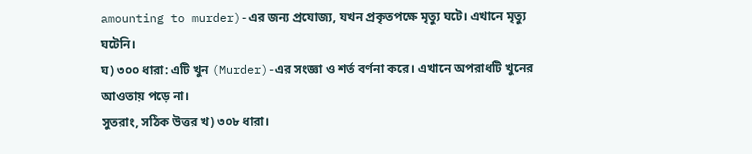amounting to murder)-এর জন্য প্রযোজ্য, যখন প্রকৃতপক্ষে মৃত্যু ঘটে। এখানে মৃত্যু ঘটেনি।
ঘ) ৩০০ ধারা: এটি খুন (Murder)-এর সংজ্ঞা ও শর্ত বর্ণনা করে। এখানে অপরাধটি খুনের আওতায় পড়ে না।
সুতরাং, সঠিক উত্তর খ) ৩০৮ ধারা।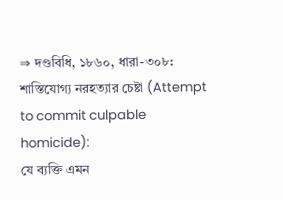⇒ দণ্ডবিধি, ১৮৬০, ধারা-৩০৮: শাস্তিযোগ্য নরহত্যার চেষ্টা (Attempt to commit culpable homicide):
যে ব্যক্তি এমন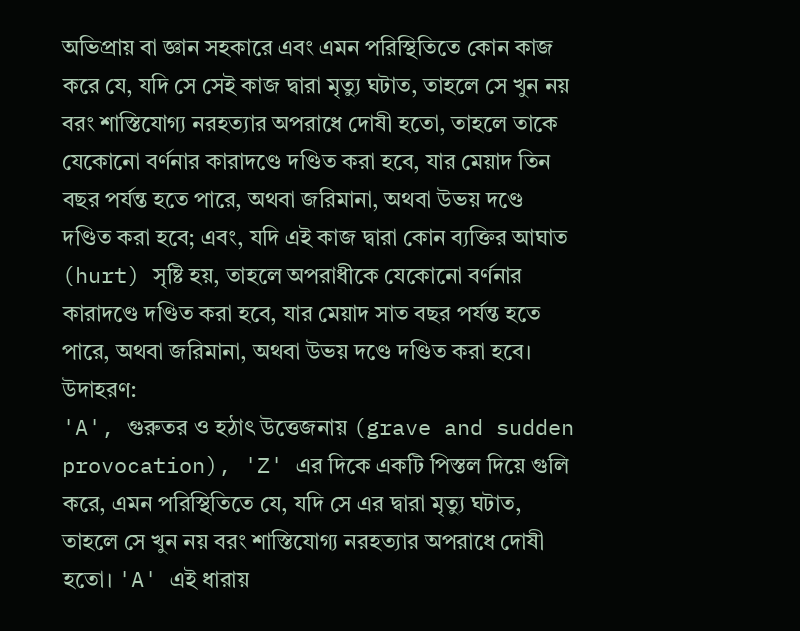অভিপ্রায় বা জ্ঞান সহকারে এবং এমন পরিস্থিতিতে কোন কাজ করে যে, যদি সে সেই কাজ দ্বারা মৃত্যু ঘটাত, তাহলে সে খুন নয় বরং শাস্তিযোগ্য নরহত্যার অপরাধে দোষী হতো, তাহলে তাকে যেকোনো বর্ণনার কারাদণ্ডে দণ্ডিত করা হবে, যার মেয়াদ তিন বছর পর্যন্ত হতে পারে, অথবা জরিমানা, অথবা উভয় দণ্ডে দণ্ডিত করা হবে; এবং, যদি এই কাজ দ্বারা কোন ব্যক্তির আঘাত (hurt) সৃষ্টি হয়, তাহলে অপরাধীকে যেকোনো বর্ণনার কারাদণ্ডে দণ্ডিত করা হবে, যার মেয়াদ সাত বছর পর্যন্ত হতে পারে, অথবা জরিমানা, অথবা উভয় দণ্ডে দণ্ডিত করা হবে।
উদাহরণ:
'A', গুরুতর ও হঠাৎ উত্তেজনায় (grave and sudden provocation), 'Z' এর দিকে একটি পিস্তল দিয়ে গুলি করে, এমন পরিস্থিতিতে যে, যদি সে এর দ্বারা মৃত্যু ঘটাত, তাহলে সে খুন নয় বরং শাস্তিযোগ্য নরহত্যার অপরাধে দোষী হতো। 'A' এই ধারায়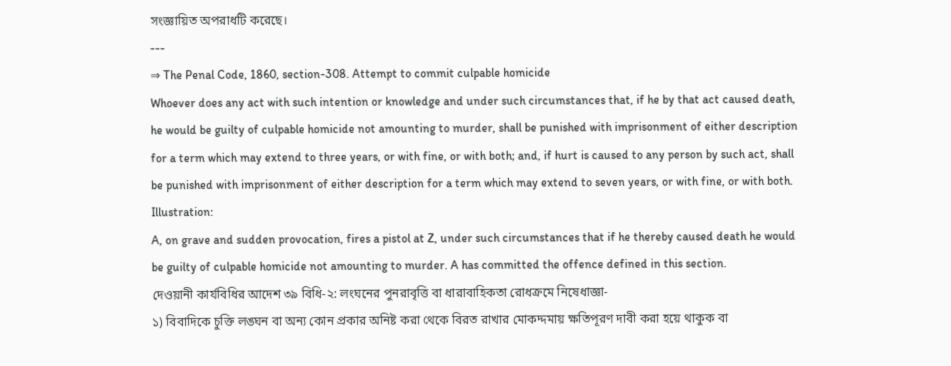সংজ্ঞায়িত অপরাধটি করেছে।
---
⇒ The Penal Code, 1860, section-308. Attempt to commit culpable homicide
Whoever does any act with such intention or knowledge and under such circumstances that, if he by that act caused death, he would be guilty of culpable homicide not amounting to murder, shall be punished with imprisonment of either description for a term which may extend to three years, or with fine, or with both; and, if hurt is caused to any person by such act, shall be punished with imprisonment of either description for a term which may extend to seven years, or with fine, or with both.
Illustration:
A, on grave and sudden provocation, fires a pistol at Z, under such circumstances that if he thereby caused death he would be guilty of culpable homicide not amounting to murder. A has committed the offence defined in this section.
দেওয়ানী কার্যবিধির আদেশ ৩৯ বিধি-২: লংঘনের পুনরাবৃত্তি বা ধারাবাহিকতা রোধক্রমে নিষেধাজ্ঞা-
১) বিবাদিকে চুক্তি লঙ্ঘন বা অন্য কোন প্রকার অনিষ্ট করা থেকে বিরত রাখার মোকদ্দমায় ক্ষতিপূরণ দাবী করা হয়ে থাকুক বা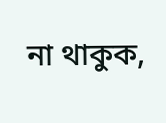না থাকুক,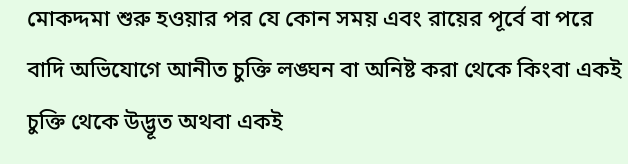মোকদ্দমা শুরু হওয়ার পর যে কোন সময় এবং রায়ের পূর্বে বা পরে বাদি অভিযোগে আনীত চুক্তি লঙ্ঘন বা অনিষ্ট করা থেকে কিংবা একই চুক্তি থেকে উদ্ভূত অথবা একই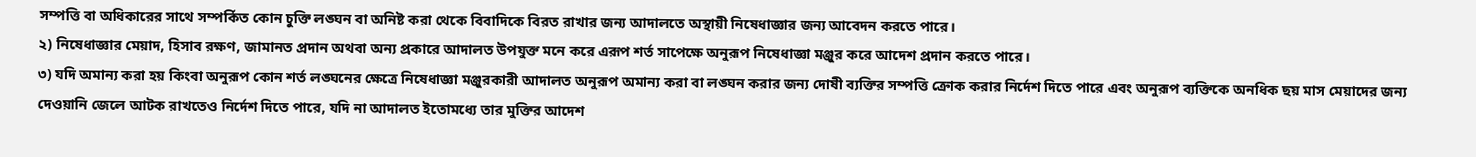সম্পত্তি বা অধিকারের সাথে সম্পর্কিত কোন চুক্তি লঙ্ঘন বা অনিষ্ট করা থেকে বিবাদিকে বিরত রাখার জন্য আদালতে অস্থায়ী নিষেধাজ্ঞার জন্য আবেদন করতে পারে।
২) নিষেধাজ্ঞার মেয়াদ, হিসাব রক্ষণ, জামানত প্রদান অথবা অন্য প্রকারে আদালত উপযুক্ত মনে করে এরূপ শর্ত সাপেক্ষে অনুরূপ নিষেধাজ্ঞা মঞ্জুর করে আদেশ প্রদান করতে পারে।
৩) যদি অমান্য করা হয় কিংবা অনুরূপ কোন শর্ত লঙ্ঘনের ক্ষেত্রে নিষেধাজ্ঞা মঞ্জুরকারী আদালত অনুরূপ অমান্য করা বা লঙ্ঘন করার জন্য দোষী ব্যক্তির সম্পত্তি ক্রোক করার নির্দেশ দিতে পারে এবং অনুরূপ ব্যক্তিকে অনধিক ছয় মাস মেয়াদের জন্য দেওয়ানি জেলে আটক রাখতেও নির্দেশ দিতে পারে, যদি না আদালত ইতোমধ্যে তার মুক্তির আদেশ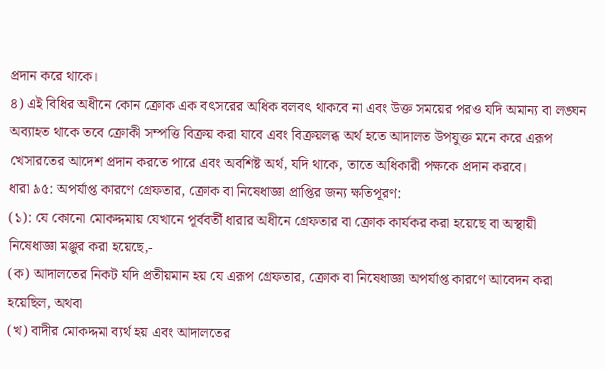প্রদান করে থাকে।
৪) এই বিধির অধীনে কোন ক্রোক এক বৎসরের অধিক বলবৎ থাকবে না এবং উক্ত সময়ের পরও যদি অমান্য বা লঙ্ঘন অব্যাহত থাকে তবে ক্রোকী সম্পত্তি বিক্রয় করা যাবে এবং বিক্রয়লব্ধ অর্থ হতে আদালত উপযুক্ত মনে করে এরূপ খেসারতের আদেশ প্রদান করতে পারে এবং অবশিষ্ট অর্থ, যদি থাকে, তাতে অধিকারী পক্ষকে প্রদান করবে।
ধারা ৯৫: অপর্যাপ্ত কারণে গ্রেফতার, ক্রোক বা নিষেধাজ্ঞা প্রাপ্তির জন্য ক্ষতিপূরণ:
(১): যে কোনো মোকদ্দমায় যেখানে পূর্ববর্তী ধারার অধীনে গ্রেফতার বা ক্রোক কার্যকর করা হয়েছে বা অস্থায়ী নিষেধাজ্ঞা মঞ্জুর করা হয়েছে,-
(ক) আদালতের নিকট যদি প্রতীয়মান হয় যে এরূপ গ্রেফতার, ক্রোক বা নিষেধাজ্ঞা অপর্যাপ্ত কারণে আবেদন করা হয়েছিল, অথবা
(খ) বাদীর মোকদ্দমা ব্যর্থ হয় এবং আদালতের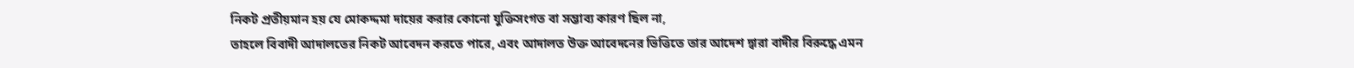নিকট প্রতীয়মান হয় যে মোকদ্দমা দায়ের করার কোনো যুক্তিসংগত বা সম্ভাব্য কারণ ছিল না,
তাহলে বিবাদী আদালতের নিকট আবেদন করতে পারে, এবং আদালত উক্ত আবেদনের ভিত্তিতে তার আদেশ দ্বারা বাদীর বিরুদ্ধে এমন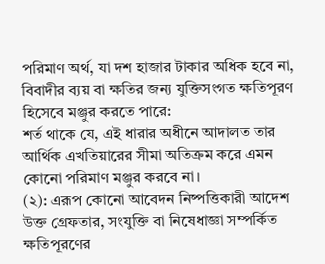পরিমাণ অর্থ, যা দশ হাজার টাকার অধিক হবে না, বিবাদীর ব্যয় বা ক্ষতির জন্য যুক্তিসংগত ক্ষতিপূরণ হিসেবে মঞ্জুর করতে পারে:
শর্ত থাকে যে, এই ধারার অধীনে আদালত তার আর্থিক এখতিয়ারের সীমা অতিক্রম করে এমন কোনো পরিমাণ মঞ্জুর করবে না।
(২): এরূপ কোনো আবেদন নিষ্পত্তিকারী আদেশ উক্ত গ্রেফতার, সংযুক্তি বা নিষেধাজ্ঞা সম্পর্কিত ক্ষতিপূরণের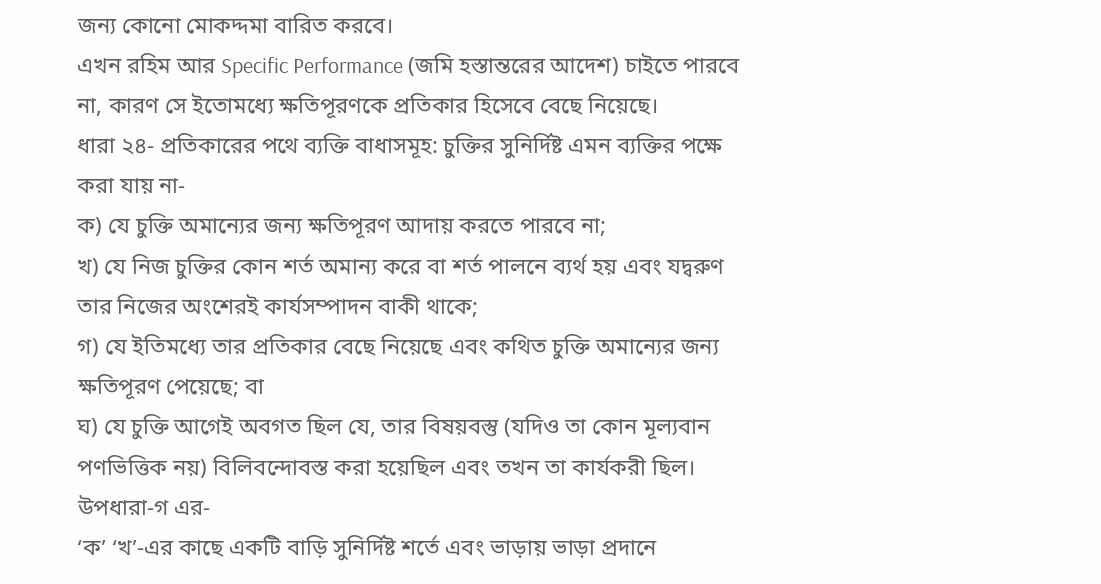জন্য কোনো মোকদ্দমা বারিত করবে।
এখন রহিম আর Specific Performance (জমি হস্তান্তরের আদেশ) চাইতে পারবে না, কারণ সে ইতোমধ্যে ক্ষতিপূরণকে প্রতিকার হিসেবে বেছে নিয়েছে।
ধারা ২৪- প্রতিকারের পথে ব্যক্তি বাধাসমূহ: চুক্তির সুনির্দিষ্ট এমন ব্যক্তির পক্ষে করা যায় না-
ক) যে চুক্তি অমান্যের জন্য ক্ষতিপূরণ আদায় করতে পারবে না;
খ) যে নিজ চুক্তির কোন শর্ত অমান্য করে বা শর্ত পালনে ব্যর্থ হয় এবং যদ্বরুণ তার নিজের অংশেরই কার্যসম্পাদন বাকী থাকে;
গ) যে ইতিমধ্যে তার প্রতিকার বেছে নিয়েছে এবং কথিত চুক্তি অমান্যের জন্য ক্ষতিপূরণ পেয়েছে; বা
ঘ) যে চুক্তি আগেই অবগত ছিল যে, তার বিষয়বস্তু (যদিও তা কোন মূল্যবান পণভিত্তিক নয়) বিলিবন্দোবস্ত করা হয়েছিল এবং তখন তা কার্যকরী ছিল।
উপধারা-গ এর-
‘ক’ ‘খ’-এর কাছে একটি বাড়ি সুনির্দিষ্ট শর্তে এবং ভাড়ায় ভাড়া প্রদানে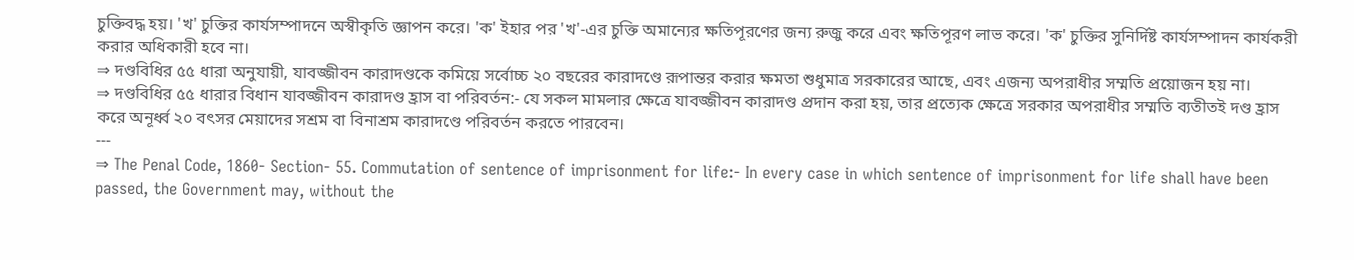চুক্তিবদ্ধ হয়। 'খ' চুক্তির কার্যসম্পাদনে অস্বীকৃতি জ্ঞাপন করে। 'ক' ইহার পর 'খ'-এর চুক্তি অমান্যের ক্ষতিপূরণের জন্য রুজু করে এবং ক্ষতিপূরণ লাভ করে। 'ক' চুক্তির সুনির্দিষ্ট কার্যসম্পাদন কার্যকরী করার অধিকারী হবে না।
⇒ দণ্ডবিধির ৫৫ ধারা অনুযায়ী, যাবজ্জীবন কারাদণ্ডকে কমিয়ে সর্বোচ্চ ২০ বছরের কারাদণ্ডে রূপান্তর করার ক্ষমতা শুধুমাত্র সরকারের আছে, এবং এজন্য অপরাধীর সম্মতি প্রয়োজন হয় না।
⇒ দণ্ডবিধির ৫৫ ধারার বিধান যাবজ্জীবন কারাদণ্ড হ্রাস বা পরিবর্তন:- যে সকল মামলার ক্ষেত্রে যাবজ্জীবন কারাদণ্ড প্রদান করা হয়, তার প্রত্যেক ক্ষেত্রে সরকার অপরাধীর সম্মতি ব্যতীতই দণ্ড হ্রাস করে অনূর্ধ্ব ২০ বৎসর মেয়াদের সশ্রম বা বিনাশ্রম কারাদণ্ডে পরিবর্তন করতে পারবেন।
---
⇒ The Penal Code, 1860- Section- 55. Commutation of sentence of imprisonment for life:- In every case in which sentence of imprisonment for life shall have been passed, the Government may, without the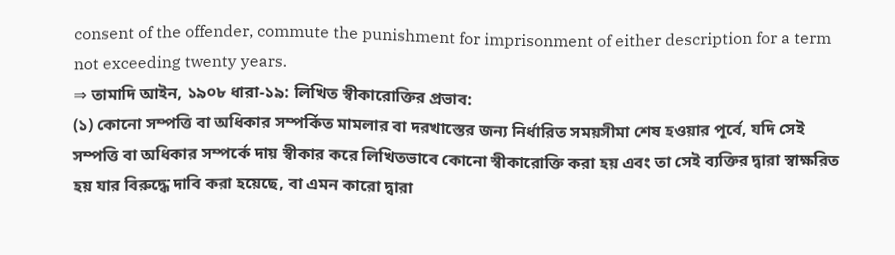consent of the offender, commute the punishment for imprisonment of either description for a term not exceeding twenty years.
⇒ তামাদি আইন, ১৯০৮ ধারা-১৯: লিখিত স্বীকারোক্তির প্রভাব:
(১) কোনো সম্পত্তি বা অধিকার সম্পর্কিত মামলার বা দরখাস্তের জন্য নির্ধারিত সময়সীমা শেষ হওয়ার পূর্বে, যদি সেই সম্পত্তি বা অধিকার সম্পর্কে দায় স্বীকার করে লিখিতভাবে কোনো স্বীকারোক্তি করা হয় এবং তা সেই ব্যক্তির দ্বারা স্বাক্ষরিত হয় যার বিরুদ্ধে দাবি করা হয়েছে, বা এমন কারো দ্বারা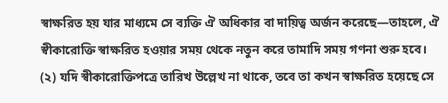স্বাক্ষরিত হয় যার মাধ্যমে সে ব্যক্তি ঐ অধিকার বা দায়িত্ব অর্জন করেছে—তাহলে, ঐ স্বীকারোক্তি স্বাক্ষরিত হওয়ার সময় থেকে নতুন করে তামাদি সময় গণনা শুরু হবে।
(২) যদি স্বীকারোক্তিপত্রে তারিখ উল্লেখ না থাকে, তবে তা কখন স্বাক্ষরিত হয়েছে সে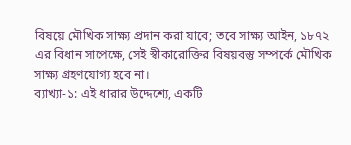বিষয়ে মৌখিক সাক্ষ্য প্রদান করা যাবে; তবে সাক্ষ্য আইন, ১৮৭২ এর বিধান সাপেক্ষে, সেই স্বীকারোক্তির বিষয়বস্তু সম্পর্কে মৌখিক সাক্ষ্য গ্রহণযোগ্য হবে না।
ব্যাখ্যা-১: এই ধারার উদ্দেশ্যে, একটি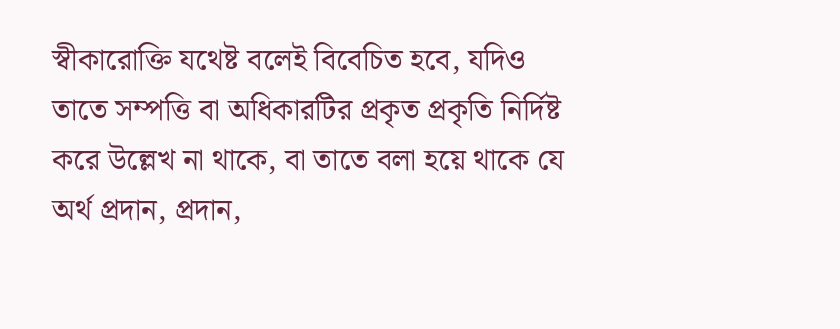স্বীকারোক্তি যথেষ্ট বলেই বিবেচিত হবে, যদিও তাতে সম্পত্তি বা অধিকারটির প্রকৃত প্রকৃতি নির্দিষ্ট করে উল্লেখ না থাকে, বা তাতে বলা হয়ে থাকে যে অর্থ প্রদান, প্রদান,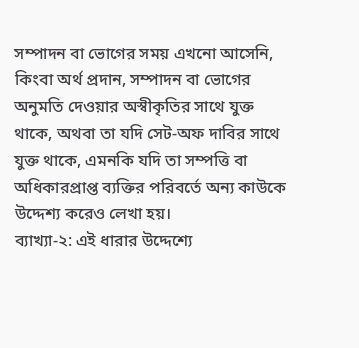সম্পাদন বা ভোগের সময় এখনো আসেনি, কিংবা অর্থ প্রদান, সম্পাদন বা ভোগের অনুমতি দেওয়ার অস্বীকৃতির সাথে যুক্ত থাকে, অথবা তা যদি সেট-অফ দাবির সাথে যুক্ত থাকে, এমনকি যদি তা সম্পত্তি বা অধিকারপ্রাপ্ত ব্যক্তির পরিবর্তে অন্য কাউকে উদ্দেশ্য করেও লেখা হয়।
ব্যাখ্যা-২: এই ধারার উদ্দেশ্যে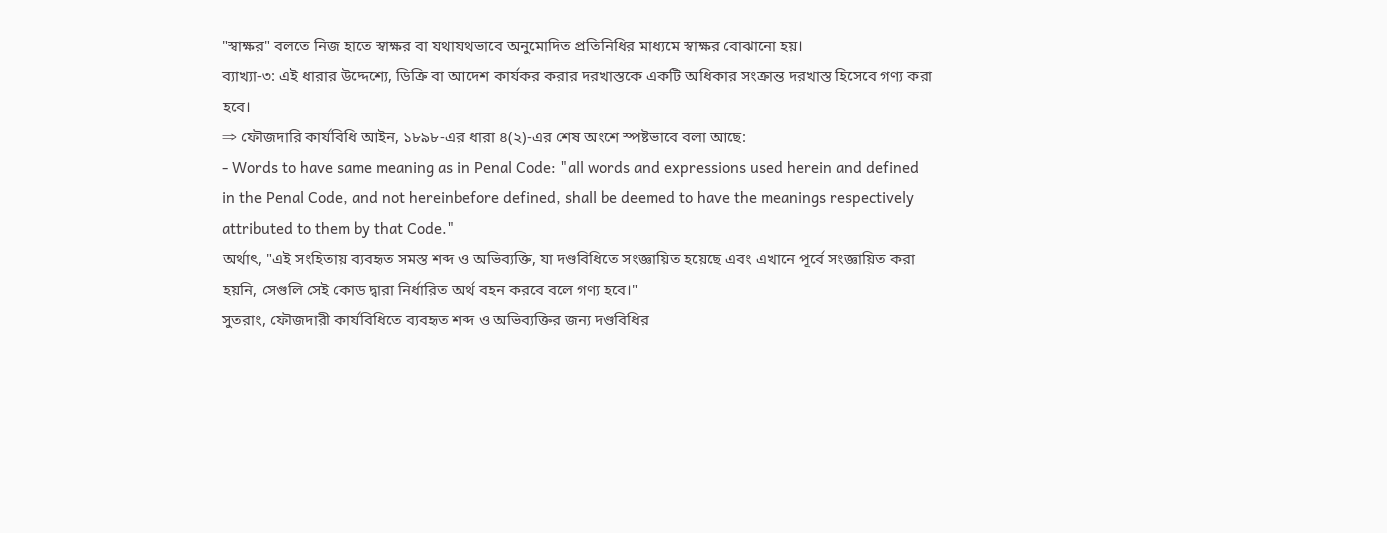"স্বাক্ষর" বলতে নিজ হাতে স্বাক্ষর বা যথাযথভাবে অনুমোদিত প্রতিনিধির মাধ্যমে স্বাক্ষর বোঝানো হয়।
ব্যাখ্যা-৩: এই ধারার উদ্দেশ্যে, ডিক্রি বা আদেশ কার্যকর করার দরখাস্তকে একটি অধিকার সংক্রান্ত দরখাস্ত হিসেবে গণ্য করা হবে।
⇒ ফৌজদারি কার্যবিধি আইন, ১৮৯৮-এর ধারা ৪(২)-এর শেষ অংশে স্পষ্টভাবে বলা আছে:
- Words to have same meaning as in Penal Code: "all words and expressions used herein and defined in the Penal Code, and not hereinbefore defined, shall be deemed to have the meanings respectively attributed to them by that Code."
অর্থাৎ, "এই সংহিতায় ব্যবহৃত সমস্ত শব্দ ও অভিব্যক্তি, যা দণ্ডবিধিতে সংজ্ঞায়িত হয়েছে এবং এখানে পূর্বে সংজ্ঞায়িত করা হয়নি, সেগুলি সেই কোড দ্বারা নির্ধারিত অর্থ বহন করবে বলে গণ্য হবে।"
সুতরাং, ফৌজদারী কার্যবিধিতে ব্যবহৃত শব্দ ও অভিব্যক্তির জন্য দণ্ডবিধির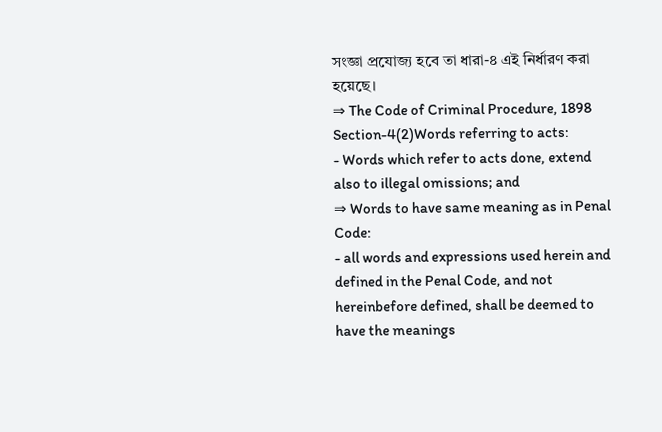সংজ্ঞা প্রযোজ্য হবে তা ধারা-৪ এই নির্ধারণ করা হয়েছে।
⇒ The Code of Criminal Procedure, 1898 Section-4(2)Words referring to acts:
- Words which refer to acts done, extend also to illegal omissions; and
⇒ Words to have same meaning as in Penal Code:
- all words and expressions used herein and defined in the Penal Code, and not hereinbefore defined, shall be deemed to have the meanings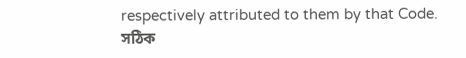respectively attributed to them by that Code.
সঠিক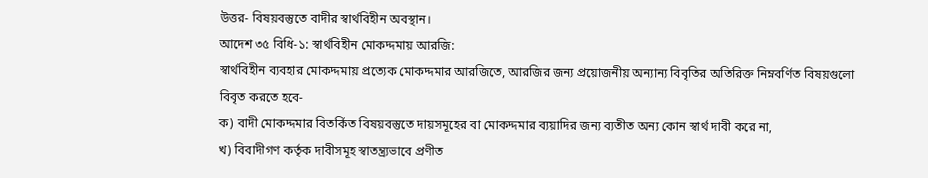উত্তর- বিষয়বস্তুতে বাদীর স্বার্থবিহীন অবস্থান।
আদেশ ৩৫ বিধি-১: স্বার্থবিহীন মোকদ্দমায় আরজি:
স্বার্থবিহীন ব্যবহার মোকদ্দমায় প্রত্যেক মোকদ্দমার আরজিতে, আরজির জন্য প্রয়োজনীয় অন্যান্য বিবৃতির অতিরিক্ত নিম্নবর্ণিত বিষয়গুলো বিবৃত করতে হবে-
ক) বাদী মোকদ্দমার বিতর্কিত বিষয়বস্তুতে দায়সমূহের বা মোকদ্দমার ব্যয়াদির জন্য ব্যতীত অন্য কোন স্বার্থ দাবী করে না,
খ) বিবাদীগণ কর্তৃক দাবীসমূহ স্বাতন্ত্র্যভাবে প্রণীত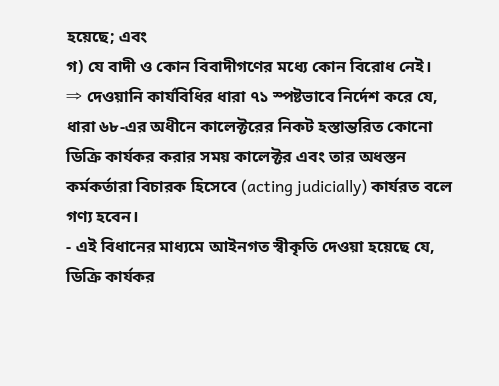হয়েছে; এবং
গ) যে বাদী ও কোন বিবাদীগণের মধ্যে কোন বিরোধ নেই।
⇒ দেওয়ানি কার্যবিধির ধারা ৭১ স্পষ্টভাবে নির্দেশ করে যে, ধারা ৬৮-এর অধীনে কালেক্টরের নিকট হস্তান্তরিত কোনো ডিক্রি কার্যকর করার সময় কালেক্টর এবং তার অধস্তন কর্মকর্তারা বিচারক হিসেবে (acting judicially) কার্যরত বলে গণ্য হবেন।
- এই বিধানের মাধ্যমে আইনগত স্বীকৃতি দেওয়া হয়েছে যে, ডিক্রি কার্যকর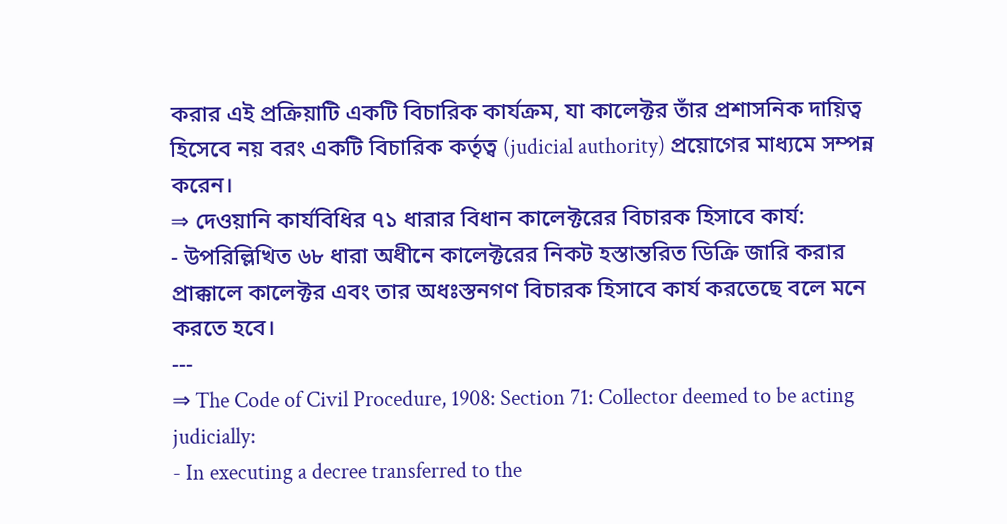করার এই প্রক্রিয়াটি একটি বিচারিক কার্যক্রম, যা কালেক্টর তাঁর প্রশাসনিক দায়িত্ব হিসেবে নয় বরং একটি বিচারিক কর্তৃত্ব (judicial authority) প্রয়োগের মাধ্যমে সম্পন্ন করেন।
⇒ দেওয়ানি কার্যবিধির ৭১ ধারার বিধান কালেক্টরের বিচারক হিসাবে কার্য:
- উপরিল্লিখিত ৬৮ ধারা অধীনে কালেক্টরের নিকট হস্তান্তরিত ডিক্রি জারি করার প্রাক্কালে কালেক্টর এবং তার অধঃস্তনগণ বিচারক হিসাবে কার্য করতেছে বলে মনে করতে হবে।
---
⇒ The Code of Civil Procedure, 1908: Section 71: Collector deemed to be acting judicially:
- In executing a decree transferred to the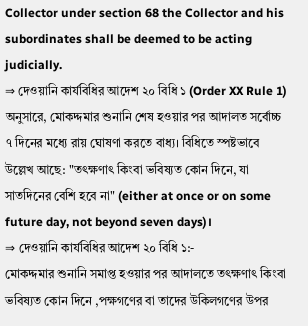Collector under section 68 the Collector and his subordinates shall be deemed to be acting judicially.
⇒ দেওয়ানি কার্যবিধির আদেশ ২০ বিধি ১ (Order XX Rule 1) অনুসারে, মোকদ্দমার শুনানি শেষ হওয়ার পর আদালত সর্বোচ্চ ৭ দিনের মধ্যে রায় ঘোষণা করতে বাধ্য। বিধিতে স্পষ্টভাবে উল্লেখ আছে: "তৎক্ষণাৎ কিংবা ভবিষ্যত কোন দিনে, যা সাতদিনের বেশি হবে না" (either at once or on some future day, not beyond seven days)।
⇒ দেওয়ানি কার্যবিধির আদেশ ২০ বিধি ১:-
মোকদ্দমার শুনানি সমাপ্ত হওয়ার পর আদালতে তৎক্ষণাৎ কিংবা ভবিষ্যত কোন দিনে ,পক্ষগণের বা তাদের উকিলগণের উপর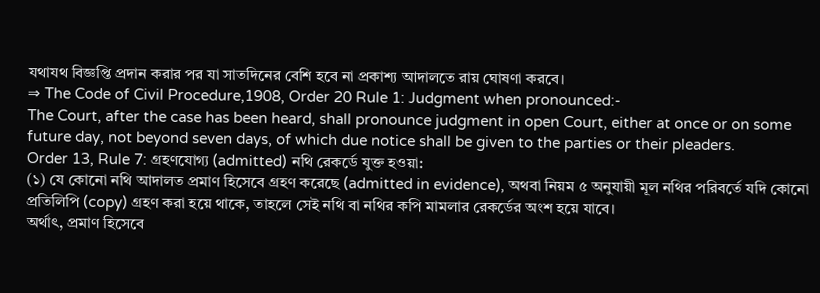যথাযথ বিজ্ঞপ্তি প্রদান করার পর যা সাতদিনের বেশি হবে না প্রকাশ্য আদালতে রায় ঘোষণা করবে।
⇒ The Code of Civil Procedure,1908, Order 20 Rule 1: Judgment when pronounced:-
The Court, after the case has been heard, shall pronounce judgment in open Court, either at once or on some future day, not beyond seven days, of which due notice shall be given to the parties or their pleaders.
Order 13, Rule 7: গ্রহণযোগ্য (admitted) নথি রেকর্ডে যুক্ত হওয়া:
(১) যে কোনো নথি আদালত প্রমাণ হিসেবে গ্রহণ করেছে (admitted in evidence), অথবা নিয়ম ৫ অনুযায়ী মূল নথির পরিবর্তে যদি কোনো প্রতিলিপি (copy) গ্রহণ করা হয়ে থাকে, তাহলে সেই নথি বা নথির কপি মামলার রেকর্ডের অংশ হয়ে যাবে।
অর্থাৎ, প্রমাণ হিসেবে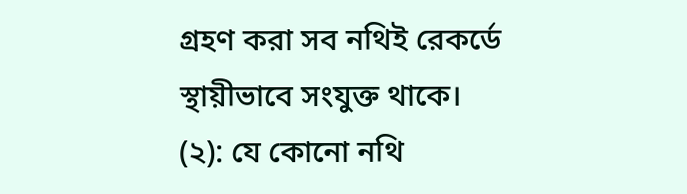গ্রহণ করা সব নথিই রেকর্ডে স্থায়ীভাবে সংযুক্ত থাকে।
(২): যে কোনো নথি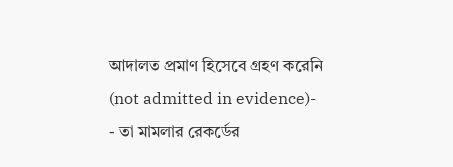আদালত প্রমাণ হিসেবে গ্রহণ করেনি (not admitted in evidence)-
- তা মামলার রেকর্ডের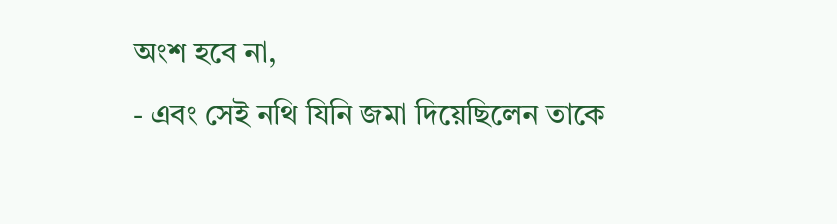অংশ হবে না,
- এবং সেই নথি যিনি জমা দিয়েছিলেন তাকে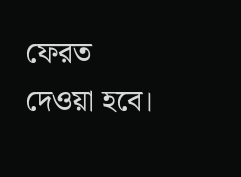ফেরত দেওয়া হবে।